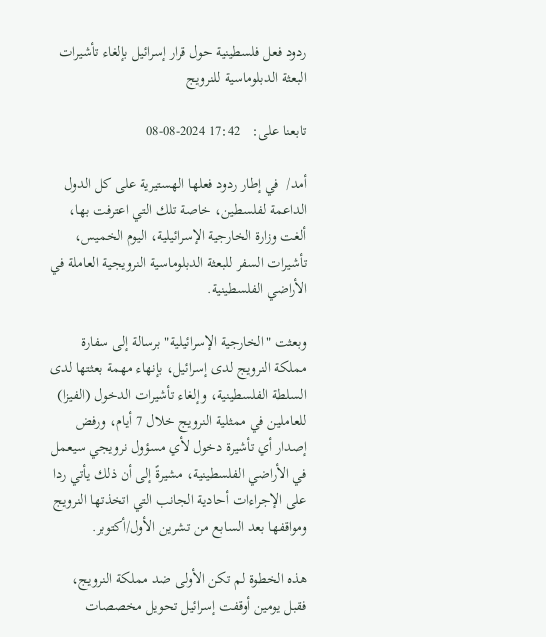ردود فعل فلسطينية حول قرار إسرائيل بإلغاء تأشيرات البعثة الدبلوماسية للنرويج

تابعنا على:   17:42 2024-08-08

أمد/  في إطار ردود فعلها الهستيرية على كل الدول الداعمة لفلسطين، خاصة تلك التي اعترفت بها، ألغت وزارة الخارجية الإسرائيلية، اليوم الخميس، تأشيرات السفر للبعثة الدبلوماسية النرويجية العاملة في الأراضي الفلسطينية.

وبعثت "الخارجية الإسرائيلية" برسالة إلى سفارة مملكة النرويج لدى إسرائيل، بإنهاء مهمة بعثتها لدى السلطة الفلسطينية، وإلغاء تأشيرات الدخول (الفيزا) للعاملين في ممثلية النرويج خلال 7 أيام، ورفض إصدار أي تأشيرة دخول لأي مسؤول نرويجي سيعمل في الأراضي الفلسطينية، مشيرةً إلى أن ذلك يأتي ردا على الإجراءات أحادية الجانب التي اتخذتها النرويج ومواقفها بعد السابع من تشرين الأول/أكتوبر.

هذه الخطوة لم تكن الأولى ضد مملكة النرويج، فقبل يومين أوقفت إسرائيل تحويل مخصصات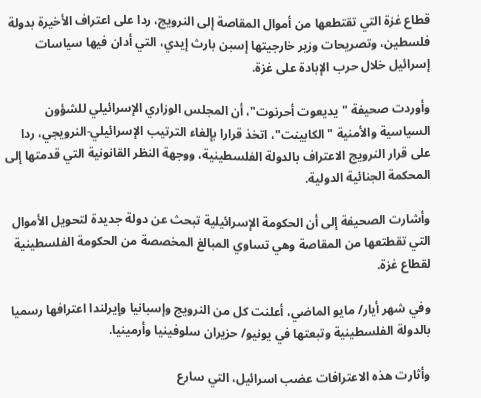قطاع غزة التي تقتطعها من أموال المقاصة إلى النرويج، ردا على اعتراف الأخيرة بدولة فلسطين، وتصريحات وزير خارجيتها إسبن بارث إيدي، التي أدان فيها سياسات إسرائيل خلال حرب الإبادة على غزة.

وأوردت صحيفة "يديعوت أحرنوت"، أن المجلس الوزاري الإسرائيلي للشؤون السياسية والأمنية "الكابينت"، اتخذ قرارا بإلغاء الترتيب الإسرائيلي-النرويجي، ردا على قرار النرويج الاعتراف بالدولة الفلسطينية، ووجهة النظر القانونية التي قدمتها إلى المحكمة الجنائية الدولية.

وأشارت الصحيفة إلى أن الحكومة الإسرائيلية تبحث عن دولة جديدة لتحويل الأموال التي تقطتعها من المقاصة وهي تساوي المبالغ المخصصة من الحكومة الفلسطينية لقطاع غزة.

وفي شهر أيار/ مايو الماضي، أعلنت كل من النرويج وإسبانيا وإيرلندا اعترافها رسميا بالدولة الفلسطينية وتبعتها في يونيو/ حزيران سلوفينيا وأرمينيا.

وأثارت هذه الاعترافات عضب اسرائيل، التي سارع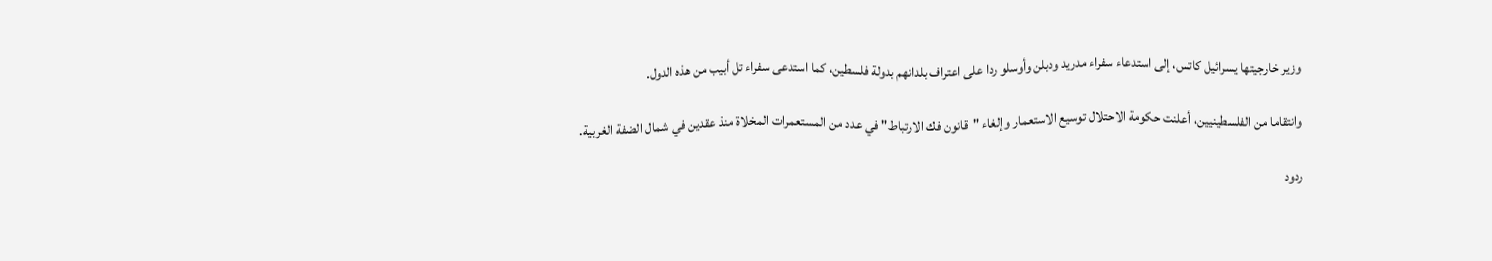وزير خارجيتها يسرائيل كاتس، إلى استدعاء سفراء مدريد ودبلن وأوسلو ردا على اعتراف بلدانهم بدولة فلسطين، كما استدعى سفراء تل أبيب من هذه الدول.

وانتقاما من الفلسطينيين، أعلنت حكومة الاحتلال توسيع الاستعمار وإلغاء "قانون فك الارتباط" في عدد من المستعمرات المخلاة منذ عقدين في شمال الضفة الغربية.

ردود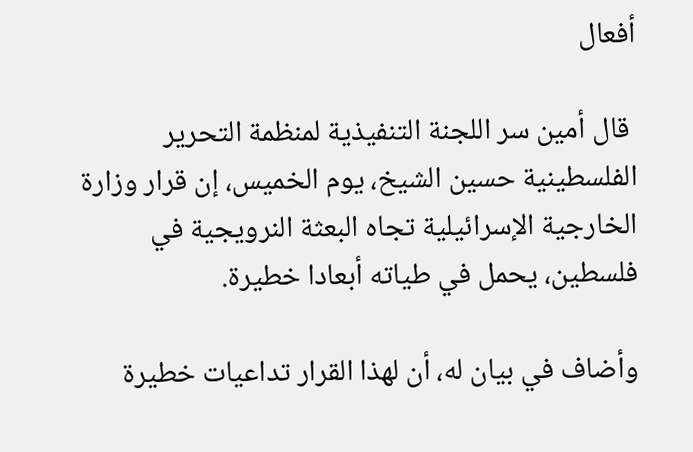أفعال

 قال أمين سر اللجنة التنفيذية لمنظمة التحرير الفلسطينية حسين الشيخ، يوم الخميس، إن قرار وزارة الخارجية الإسرائيلية تجاه البعثة النرويجية في فلسطين، يحمل في طياته أبعادا خطيرة.

وأضاف في بيان له، أن لهذا القرار تداعيات خطيرة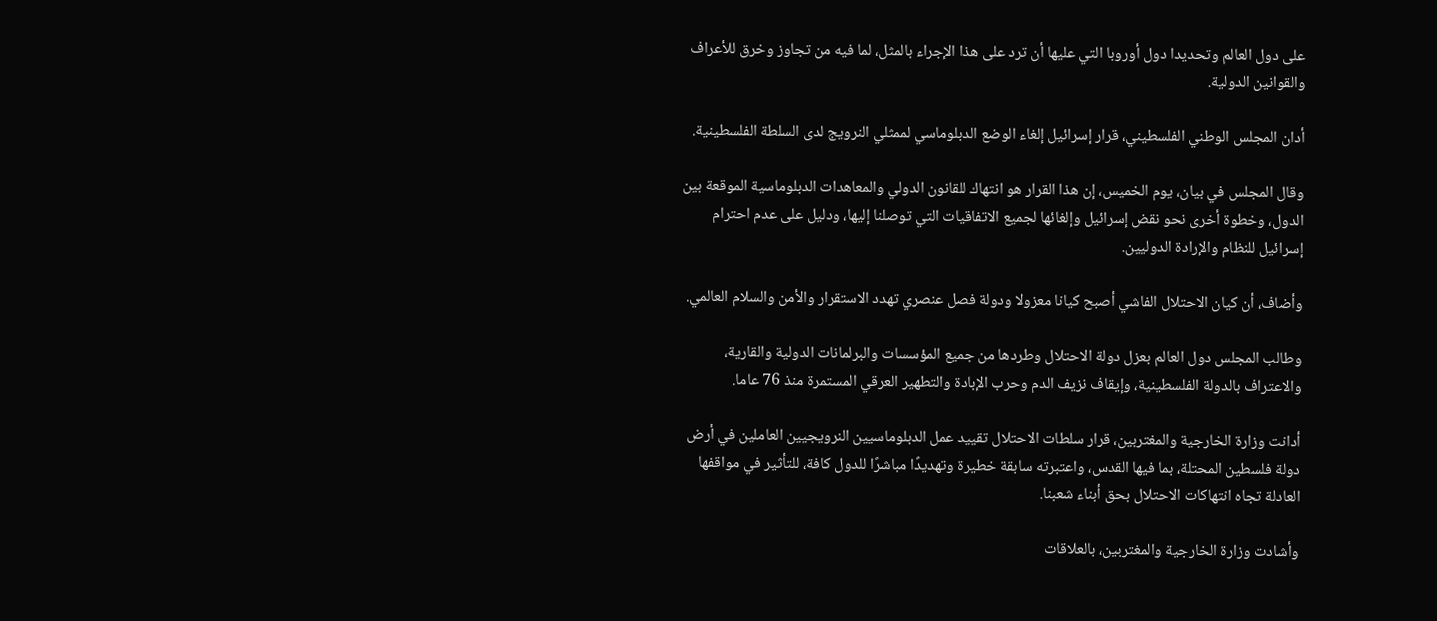على دول العالم وتحديدا دول أوروبا التي عليها أن ترد على هذا الإجراء بالمثل، لما فيه من تجاوز وخرق للأعراف والقوانين الدولية.

أدان المجلس الوطني الفلسطيني، قرار إسرائيل إلغاء الوضع الدبلوماسي لممثلي النرويج لدى السلطة الفلسطينية.

وقال المجلس في بيان، يوم الخميس، إن هذا القرار هو انتهاك للقانون الدولي والمعاهدات الدبلوماسية الموقعة بين الدول، وخطوة أخرى نحو نقض إسرائيل وإلغائها لجميع الاتفاقيات التي توصلنا إليها، ودليل على عدم احترام إسرائيل للنظام والإرادة الدوليين.

وأضاف، أن كيان الاحتلال الفاشي أصبح كيانا معزولا ودولة فصل عنصري تهدد الاستقرار والأمن والسلام العالمي.

وطالب المجلس دول العالم بعزل دولة الاحتلال وطردها من جميع المؤسسات والبرلمانات الدولية والقارية، والاعتراف بالدولة الفلسطينية، وإيقاف نزيف الدم وحرب الإبادة والتطهير العرقي المستمرة منذ 76 عاما.

أدانت وزارة الخارجية والمغتربين، قرار سلطات الاحتلال تقييد عمل الدبلوماسيين النرويجيين العاملين في أرض دولة فلسطين المحتلة، بما فيها القدس، واعتبرته سابقة خطيرة وتهديدًا مباشرًا للدول كافة، للتأثير في مواقفها العادلة تجاه انتهاكات الاحتلال بحق أبناء شعبنا.

وأشادت وزارة الخارجية والمغتربين، بالعلاقات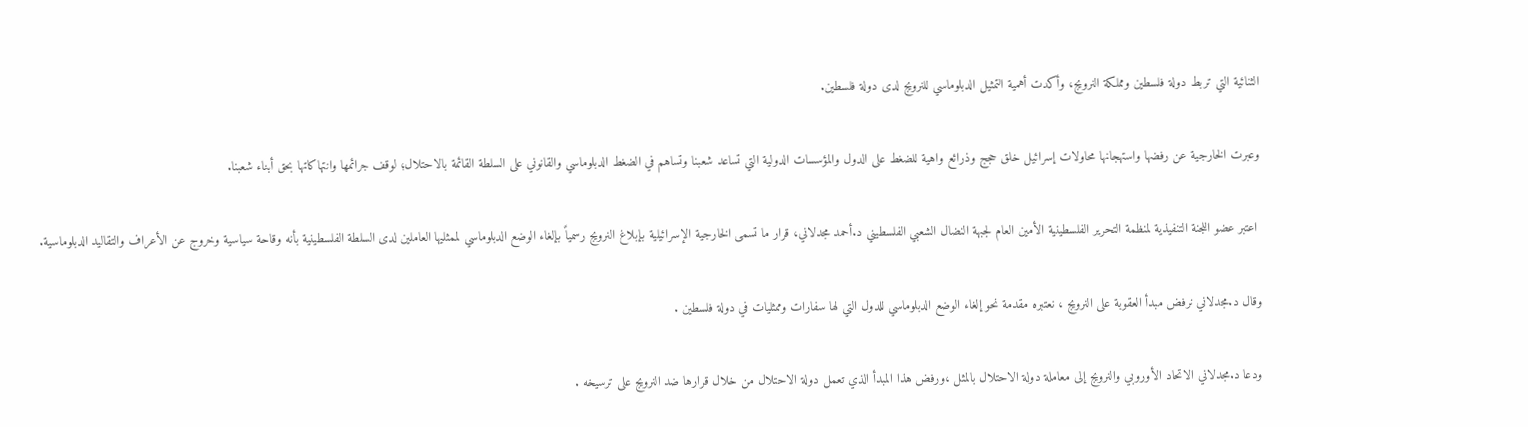الثنائية التي تربط دولة فلسطين ومملكة النرويج، وأكدت أهمية التمثيل الدبلوماسي للنرويج لدى دولة فلسطين.

وعبرت الخارجية عن رفضها واستهجانها محاولات إسرائيل خلق حجج وذرائع واهية للضغط على الدول والمؤسسات الدولية التي تساعد شعبنا وتساهم في الضغط الدبلوماسي والقانوني على السلطة القائمة بالاحتلال؛ لوقف جرائمها وانتهاكاتها بحق أبناء شعبنا.

 اعتبر عضو اللجنة التنفيذية لمنظمة التحرير الفلسطينية الأمين العام لجبهة النضال الشعبي الفلسطيني د.أحمد مجدلاني، قرار ما تسمى الخارجية الإسرائيلية بإبلاغ النرويج رسمياً بإلغاء الوضع الدبلوماسي لممثليها العاملين لدى السلطة الفلسطينية بأنه وقاحة سياسية وخروج عن الأعراف والتقاليد الدبلوماسية.

وقال د.مجدلاني نرفض مبدأ العقوبة على النرويج ، نعتبره مقدمة نحو إلغاء الوضع الدبلوماسي للدول التي لها سفارات وممثليات في دولة فلسطين .

ودعا د.مجدلاني الاتحاد الأوروبي والنرويج إلى معاملة دولة الاحتلال بالمثل ،ورفض هذا المبدأ الذي تعمل دولة الاحتلال من خلال قرارها ضد النرويج على ترسيخه .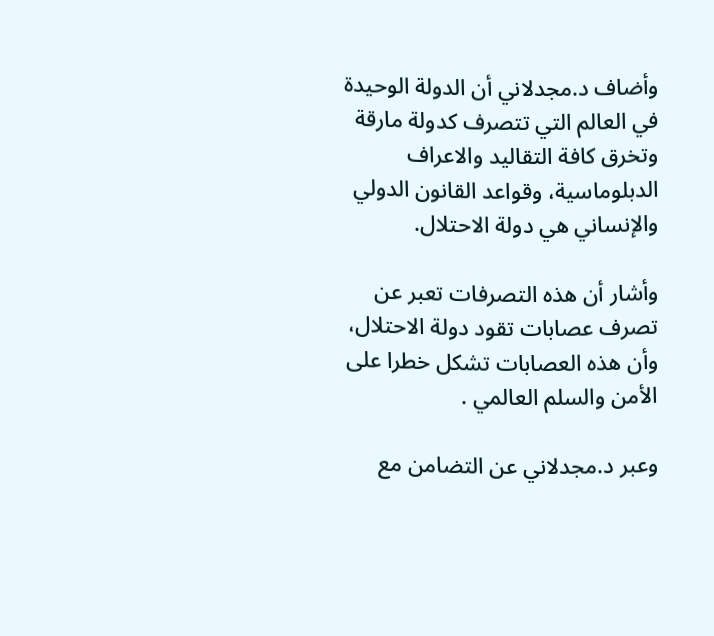وأضاف د.مجدلاني أن الدولة الوحيدة في العالم التي تتصرف كدولة مارقة وتخرق كافة التقاليد والاعراف الدبلوماسية، وقواعد القانون الدولي والإنساني هي دولة الاحتلال.

وأشار أن هذه التصرفات تعبر عن تصرف عصابات تقود دولة الاحتلال، وأن هذه العصابات تشكل خطرا على الأمن والسلم العالمي .

وعبر د.مجدلاني عن التضامن مع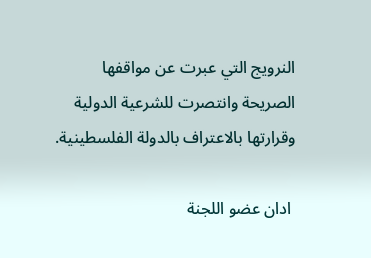النرويج التي عبرت عن مواقفها الصريحة وانتصرت للشرعية الدولية وقرارتها بالاعتراف بالدولة الفلسطينية.

 ادان عضو اللجنة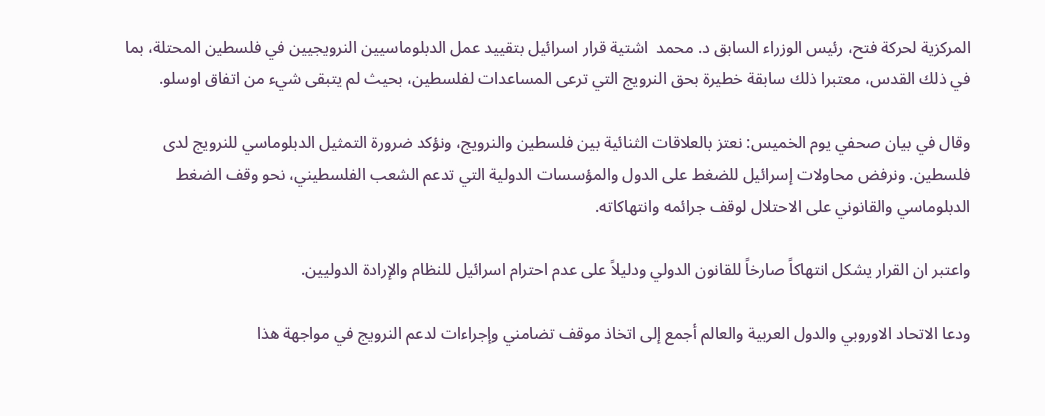المركزية لحركة فتح، رئيس الوزراء السابق د. محمد  اشتية قرار اسرائيل بتقييد عمل الدبلوماسيين النرويجيين في فلسطين المحتلة، بما في ذلك القدس، معتبرا ذلك سابقة خطيرة بحق النرويج التي ترعى المساعدات لفلسطين، بحيث لم يتبقى شيء من اتفاق اوسلو.

وقال في بيان صحفي يوم الخميس: نعتز بالعلاقات الثنائية بين فلسطين والنرويج، ونؤكد ضرورة التمثيل الدبلوماسي للنرويج لدى فلسطين. ونرفض محاولات إسرائيل للضغط على الدول والمؤسسات الدولية التي تدعم الشعب الفلسطيني، نحو وقف الضغط الدبلوماسي والقانوني على الاحتلال لوقف جرائمه وانتهاكاته.

واعتبر ان القرار يشكل انتهاكاً صارخاً للقانون الدولي ودليلاً على عدم احترام اسرائيل للنظام والإرادة الدوليين.

ودعا الاتحاد الاوروبي والدول العربية والعالم أجمع إلى اتخاذ موقف تضامني وإجراءات لدعم النرويج في مواجهة هذا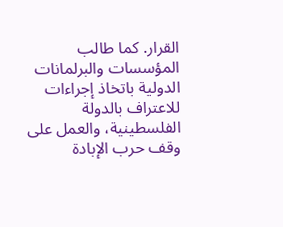القرار. كما طالب المؤسسات والبرلمانات الدولية باتخاذ إجراءات للاعتراف بالدولة الفلسطينية، والعمل على وقف حرب الإبادة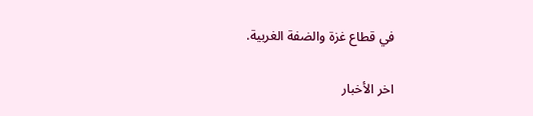في قطاع غزة والضفة الغربية.

اخر الأخبار